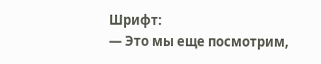Шрифт:
— Это мы еще посмотрим,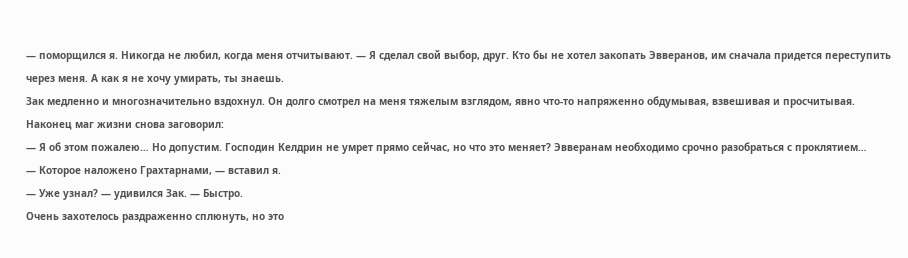— поморщился я. Никогда не любил, когда меня отчитывают. — Я сделал свой выбор, друг. Кто бы не хотел закопать Эвверанов, им сначала придется переступить через меня. А как я не хочу умирать, ты знаешь.
Зак медленно и многозначительно вздохнул. Он долго смотрел на меня тяжелым взглядом, явно что-то напряженно обдумывая, взвешивая и просчитывая. Наконец маг жизни снова заговорил:
— Я об этом пожалею… Но допустим. Господин Келдрин не умрет прямо сейчас, но что это меняет? Эвверанам необходимо срочно разобраться с проклятием…
— Которое наложено Грахтарнами, — вставил я.
— Уже узнал? — удивился Зак. — Быстро.
Очень захотелось раздраженно сплюнуть, но это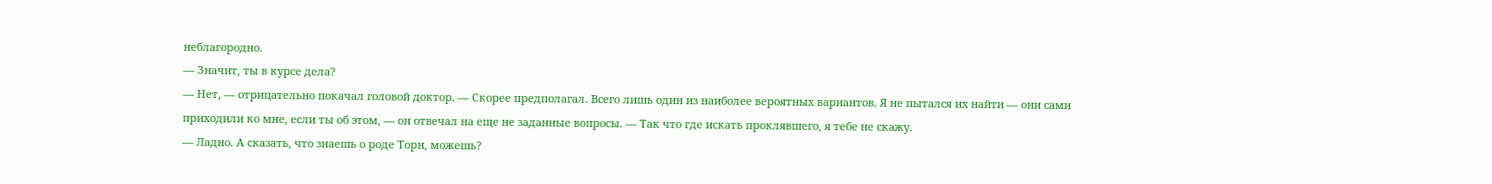неблагородно.
— Значит, ты в курсе дела?
— Нет, — отрицательно покачал головой доктор. — Скорее предполагал. Всего лишь один из наиболее вероятных вариантов. Я не пытался их найти — они сами приходили ко мне, если ты об этом, — он отвечал на еще не заданные вопросы. — Так что где искать проклявшего, я тебе не скажу.
— Ладно. А сказать, что знаешь о роде Торн, можешь?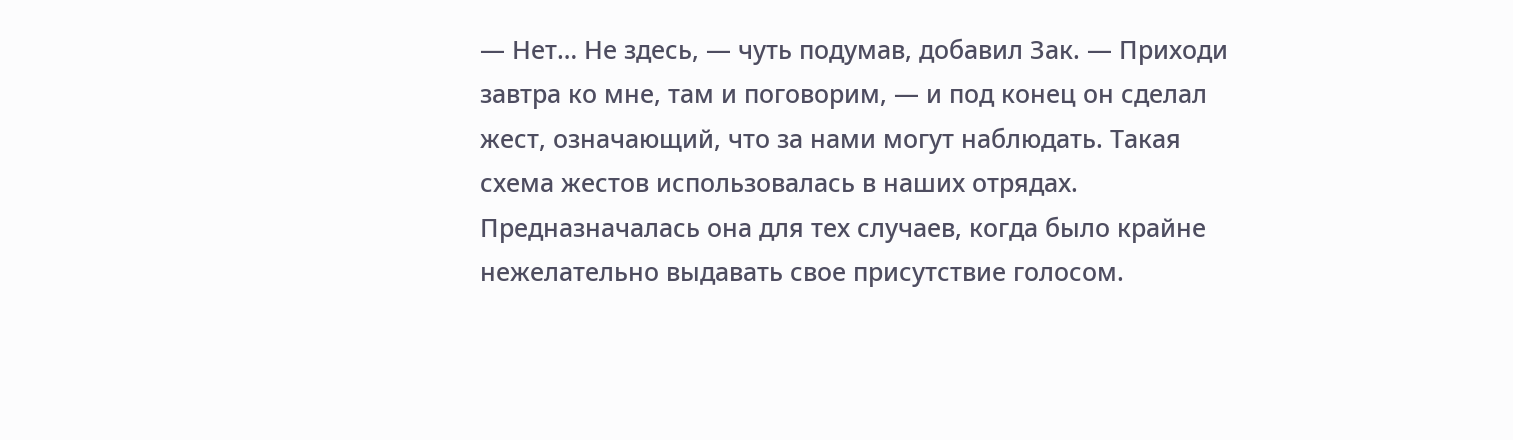— Нет… Не здесь, — чуть подумав, добавил Зак. — Приходи завтра ко мне, там и поговорим, — и под конец он сделал жест, означающий, что за нами могут наблюдать. Такая схема жестов использовалась в наших отрядах. Предназначалась она для тех случаев, когда было крайне нежелательно выдавать свое присутствие голосом.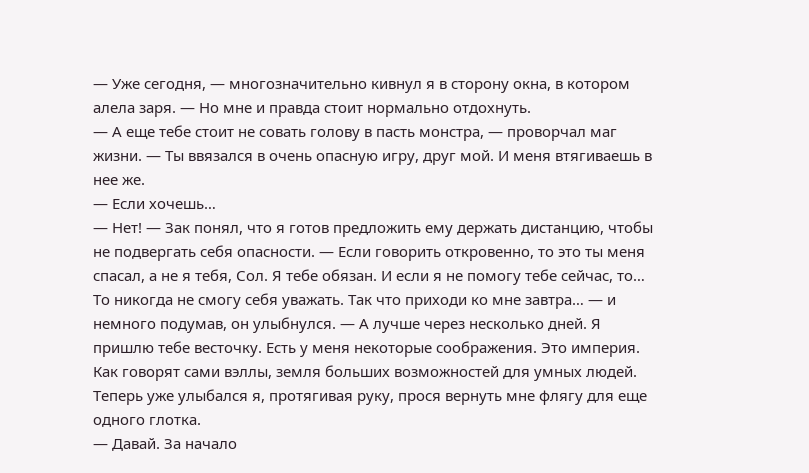— Уже сегодня, — многозначительно кивнул я в сторону окна, в котором алела заря. — Но мне и правда стоит нормально отдохнуть.
— А еще тебе стоит не совать голову в пасть монстра, — проворчал маг жизни. — Ты ввязался в очень опасную игру, друг мой. И меня втягиваешь в нее же.
— Если хочешь…
— Нет! — Зак понял, что я готов предложить ему держать дистанцию, чтобы не подвергать себя опасности. — Если говорить откровенно, то это ты меня спасал, а не я тебя, Сол. Я тебе обязан. И если я не помогу тебе сейчас, то… То никогда не смогу себя уважать. Так что приходи ко мне завтра… — и немного подумав, он улыбнулся. — А лучше через несколько дней. Я пришлю тебе весточку. Есть у меня некоторые соображения. Это империя. Как говорят сами вэллы, земля больших возможностей для умных людей.
Теперь уже улыбался я, протягивая руку, прося вернуть мне флягу для еще одного глотка.
— Давай. За начало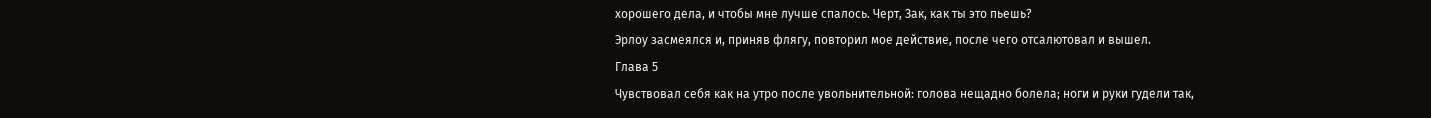хорошего дела, и чтобы мне лучше спалось. Черт, Зак, как ты это пьешь?
Эрлоу засмеялся и, приняв флягу, повторил мое действие, после чего отсалютовал и вышел.
Глава 5
Чувствовал себя как на утро после увольнительной: голова нещадно болела; ноги и руки гудели так,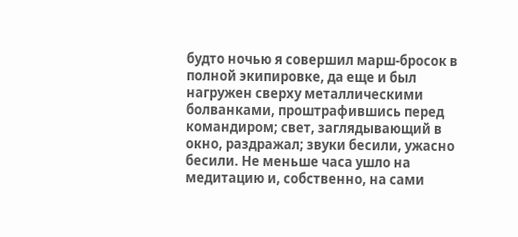будто ночью я совершил марш-бросок в полной экипировке, да еще и был нагружен сверху металлическими болванками, проштрафившись перед командиром; свет, заглядывающий в окно, раздражал; звуки бесили, ужасно бесили. Не меньше часа ушло на медитацию и, собственно, на сами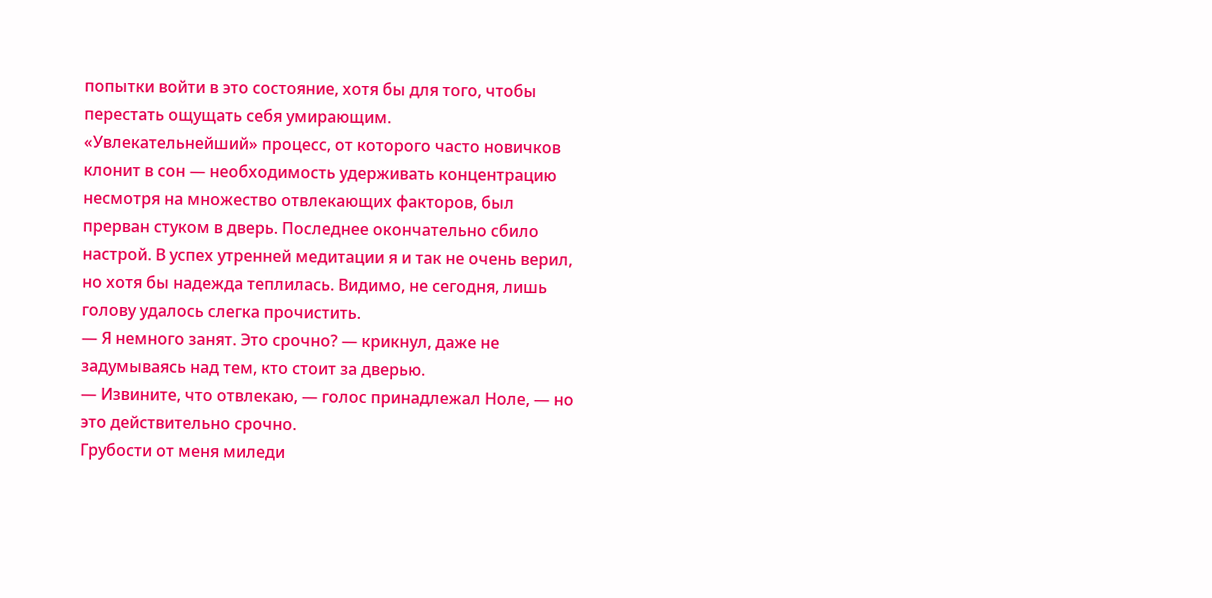попытки войти в это состояние, хотя бы для того, чтобы перестать ощущать себя умирающим.
«Увлекательнейший» процесс, от которого часто новичков клонит в сон — необходимость удерживать концентрацию несмотря на множество отвлекающих факторов, был прерван стуком в дверь. Последнее окончательно сбило настрой. В успех утренней медитации я и так не очень верил, но хотя бы надежда теплилась. Видимо, не сегодня, лишь голову удалось слегка прочистить.
— Я немного занят. Это срочно? — крикнул, даже не задумываясь над тем, кто стоит за дверью.
— Извините, что отвлекаю, — голос принадлежал Ноле, — но это действительно срочно.
Грубости от меня миледи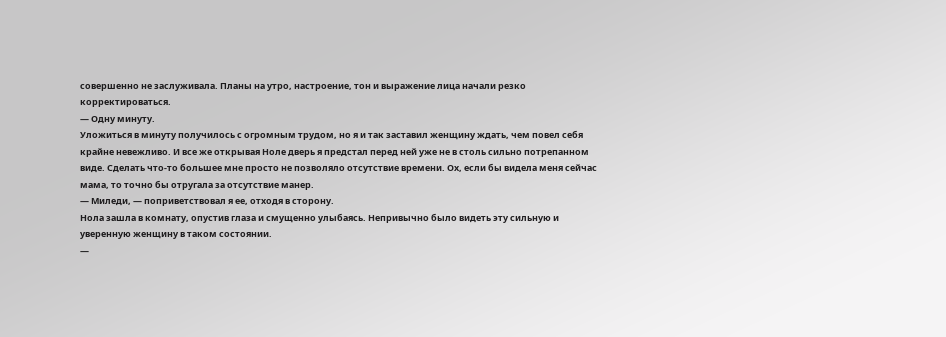совершенно не заслуживала. Планы на утро, настроение, тон и выражение лица начали резко корректироваться.
— Одну минуту.
Уложиться в минуту получилось с огромным трудом, но я и так заставил женщину ждать, чем повел себя крайне невежливо. И все же открывая Ноле дверь я предстал перед ней уже не в столь сильно потрепанном виде. Сделать что-то большее мне просто не позволяло отсутствие времени. Ох, если бы видела меня сейчас мама, то точно бы отругала за отсутствие манер.
— Миледи, — поприветствовал я ее, отходя в сторону.
Нола зашла в комнату, опустив глаза и смущенно улыбаясь. Непривычно было видеть эту сильную и уверенную женщину в таком состоянии.
—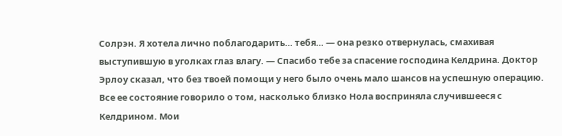Солрэн. Я хотела лично поблагодарить… тебя… — она резко отвернулась, смахивая выступившую в уголках глаз влагу. — Спасибо тебе за спасение господина Келдрина. Доктор Эрлоу сказал, что без твоей помощи у него было очень мало шансов на успешную операцию.
Все ее состояние говорило о том, насколько близко Нола восприняла случившееся с Келдрином. Мои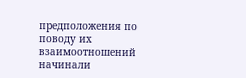предположения по поводу их взаимоотношений начинали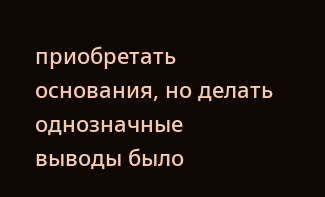приобретать основания, но делать однозначные выводы было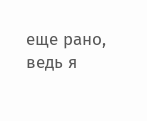еще рано, ведь я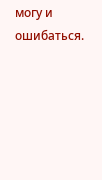могу и ошибаться.